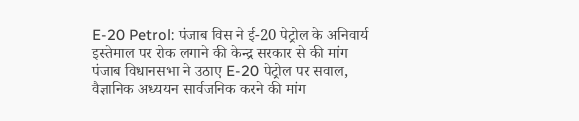E-20 Petrol: पंजाब विस ने ई-20 पेट्रोल के अनिवार्य इस्तेमाल पर रोक लगाने की केन्द्र सरकार से की मांग
पंजाब विधानसभा ने उठाए E-20 पेट्रोल पर सवाल, वैज्ञानिक अध्ययन सार्वजनिक करने की मांग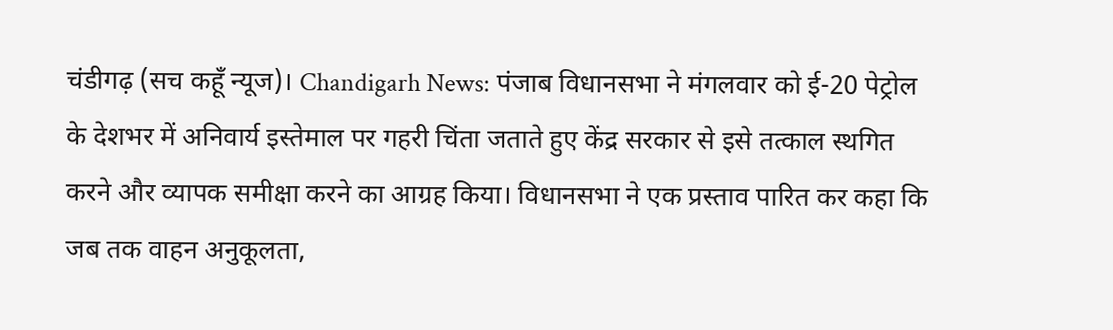चंडीगढ़ (सच कहूँ न्यूज)। Chandigarh News: पंजाब विधानसभा ने मंगलवार को ई-20 पेट्रोल के देशभर में अनिवार्य इस्तेमाल पर गहरी चिंता जताते हुए केंद्र सरकार से इसे तत्काल स्थगित करने और व्यापक समीक्षा करने का आग्रह किया। विधानसभा ने एक प्रस्ताव पारित कर कहा कि जब तक वाहन अनुकूलता,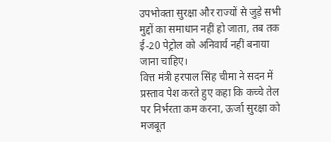उपभोक्ता सुरक्षा और राज्यों से जुड़े सभी मुद्दों का समाधान नहीं हो जाता, तब तक ई-20 पेट्रोल को अनिवार्य नहीं बनाया जाना चाहिए।
वित्त मंत्री हरपाल सिंह चीमा ने सदन में प्रस्ताव पेश करते हुए कहा कि कच्चे तेल पर निर्भरता कम करना, ऊर्जा सुरक्षा को मजबूत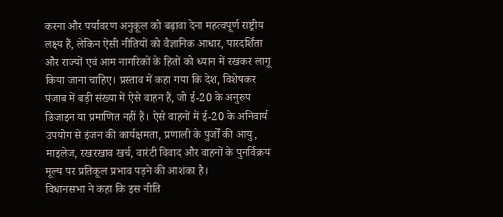करना और पर्यावरण अनुकूल को बढ़ावा देना महत्वपूर्ण राष्ट्रीय लक्ष्य हैं, लेकिन ऐसी नीतियों को वैज्ञानिक आधार, पारदर्शिता और राज्यों एवं आम नागरिकों के हितों को ध्यान में रखकर लागू किया जाना चाहिए। प्रस्ताव में कहा गया कि देश, विशेषकर पंजाब में बड़ी संख्या में ऐसे वाहन हैं, जो ई-20 के अनुरुप डिजाइन या प्रमाणित नहीं हैं। ऐसे वाहनों में ई-20 के अनिवार्य उपयोग से इंजन की कार्यक्षमता, प्रणाली के पुर्जों की आयु, माइलेज, रखरखाव खर्च, वारंटी विवाद और वाहनों के पुनर्विक्रय मूल्य पर प्रतिकूल प्रभाव पड़ने की आशंका है।
विधानसभा ने कहा कि इस नीति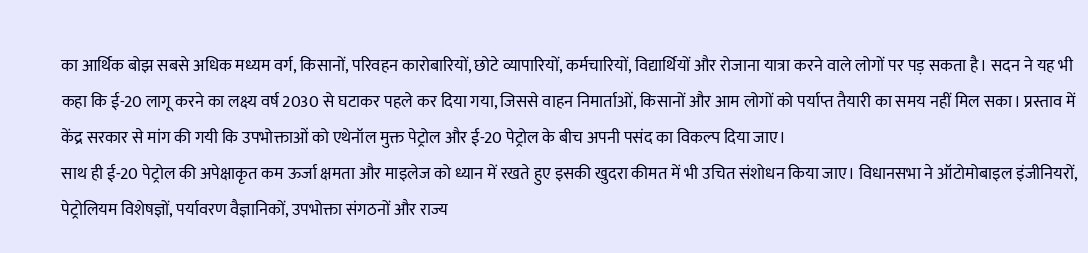का आर्थिक बोझ सबसे अधिक मध्यम वर्ग, किसानों, परिवहन कारोबारियों, छोटे व्यापारियों, कर्मचारियों, विद्यार्थियों और रोजाना यात्रा करने वाले लोगों पर पड़ सकता है। सदन ने यह भी कहा कि ई-20 लागू करने का लक्ष्य वर्ष 2030 से घटाकर पहले कर दिया गया, जिससे वाहन निमार्ताओं, किसानों और आम लोगों को पर्याप्त तैयारी का समय नहीं मिल सका। प्रस्ताव में केंद्र सरकार से मांग की गयी कि उपभोक्ताओं को एथेनॉल मुक्त पेट्रोल और ई-20 पेट्रोल के बीच अपनी पसंद का विकल्प दिया जाए।
साथ ही ई-20 पेट्रोल की अपेक्षाकृत कम ऊर्जा क्षमता और माइलेज को ध्यान में रखते हुए इसकी खुदरा कीमत में भी उचित संशोधन किया जाए। विधानसभा ने ऑटोमोबाइल इंजीनियरों, पेट्रोलियम विशेषज्ञों, पर्यावरण वैज्ञानिकों, उपभोक्ता संगठनों और राज्य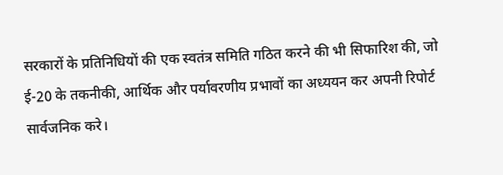सरकारों के प्रतिनिधियों की एक स्वतंत्र समिति गठित करने की भी सिफारिश की, जो ई-20 के तकनीकी, आर्थिक और पर्यावरणीय प्रभावों का अध्ययन कर अपनी रिपोर्ट सार्वजनिक करे।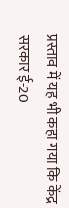प्रस्ताव में यह भी कहा गया कि केंद्र सरकार ई-20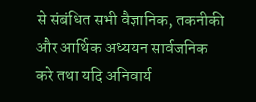से संबंधित सभी वैज्ञानिक, तकनीकी और आर्थिक अध्ययन सार्वजनिक करे तथा यदि अनिवार्य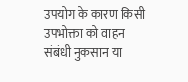उपयोग के कारण किसी उपभोक्ता को वाहन संबंधी नुकसान या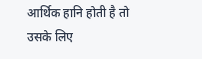आर्थिक हानि होती है तो उसके लिए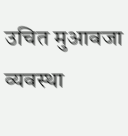उचित मुआवजा व्यवस्था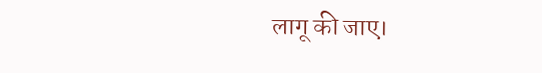लागू की जाए।